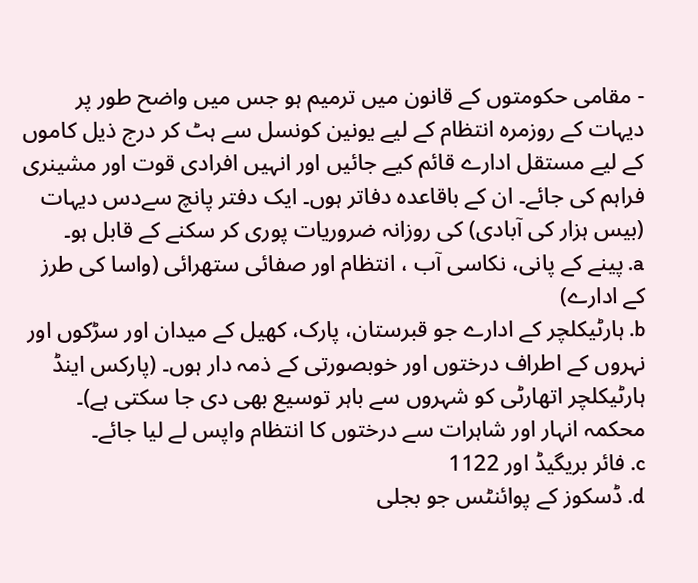- مقامی حکومتوں کے قانون میں ترمیم ہو جس میں واضح طور پر دیہات کے روزمرہ انتظام کے لیے یونین کونسل سے ہٹ کر درج ذیل کاموں کے لیے مستقل ادارے قائم کیے جائیں اور انہیں افرادی قوت اور مشینری فراہم کی جائے۔ ان کے باقاعدہ دفاتر ہوں۔ ایک دفتر پانچ سےدس دیہات (بیس ہزار کی آبادی) کی روزانہ ضروریات پوری کر سکنے کے قابل ہو۔
a. پینے کے پانی، نکاسی آب ، انتظام اور صفائی ستھرائی (واسا کی طرز کے ادارے)
b. ہارٹیکلچر کے ادارے جو قبرستان، پارک، کھیل کے میدان اور سڑکوں اور نہروں کے اطراف درختوں اور خوبصورتی کے ذمہ دار ہوں۔ (پارکس اینڈ ہارٹیکلچر اتھارٹی کو شہروں سے باہر توسیع بھی دی جا سکتی ہے)۔ محکمہ انہار اور شاہرات سے درختوں کا انتظام واپس لے لیا جائے۔
c. فائر بریگیڈ اور 1122
d. ڈسکوز کے پوائنٹس جو بجلی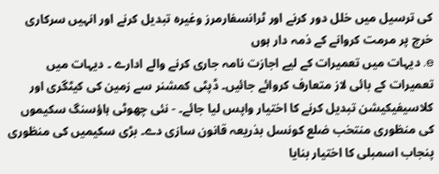کی ترسیل میں خلل دور کرنے اور ٹرانسفارمرز وغیرہ تبدیل کرنے اور انہیں سرکاری خرچ پر مرمت کروانے کے ذمہ دار ہوں
e. دیہات میں تعمیرات کے لیے اجازت نامہ جاری کرنے والے ادارے ۔ دیہات میں تعمیرات کے بائی لاز متعارف کروائے جائیں۔ ڈپٹی کمشنر سے زمین کی کیٹگری اور کلاسیفیکیشن تبدیل کرنے کا اختیار واپس لیا جائے۔ - نئی چھوٹی ہاؤسنگ سکیموں کی منظوری منتخب ضلع کونسل بذریعہ قانون سازی دے۔ بڑی سکیمیں کی منظوری پنجاب اسمبلی کا اختیار بنایا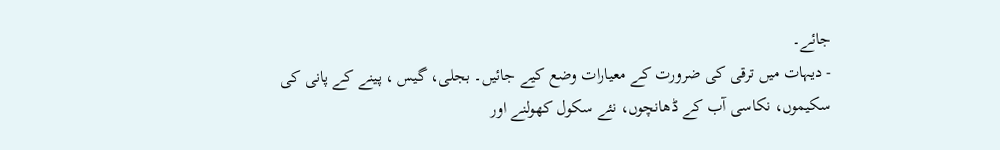جائے۔
- دیہات میں ترقی کی ضرورت کے معیارات وضع کیے جائیں۔ بجلی، گیس ، پینے کے پانی کی سکیموں، نکاسی آب کے ڈھانچوں، نئے سکول کھولنے اور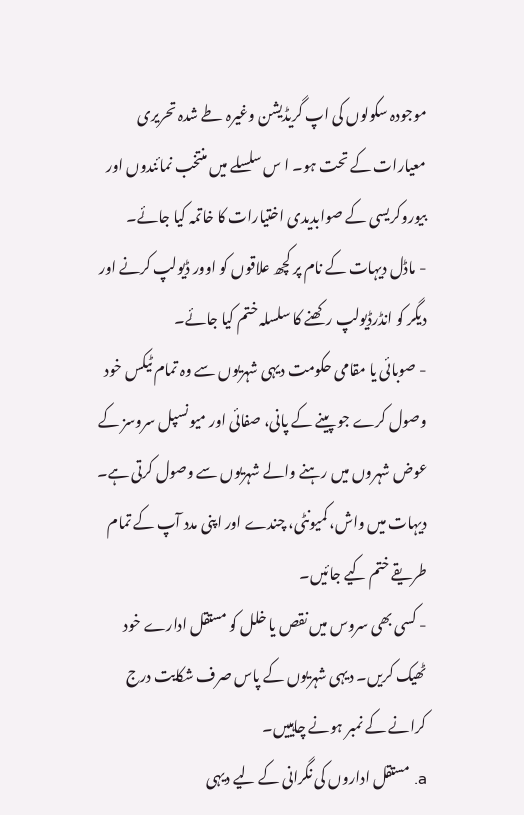موجودہ سکولوں کی اپ گریڈیشن وغیرہ طے شدہ تحریری معیارات کے تحت ہو۔ ا س سلسلے میں منتخب نمائندوں اور بیوروکریسی کے صوابدیدی اختیارات کا خاتمہ کیا جائے۔
- ماڈل دیہات کے نام پر کچھ علاقوں کو اوور ڈیولپ کرنے اور دیگر کو انڈرڈیولپ رکھنے کا سلسلہ ختم کیا جائے۔
- صوبائی یا مقامی حکومت دیہی شہریوں سے وہ تمام ٹیکس خود وصول کرے جو پینے کے پانی، صفائی اور میونسپل سروسز کے عوض شہروں میں رہنے والے شہریوں سے وصول کرتی ہے۔ دیہات میں واش، کمیونٹی، چندے اور اپنی مدد آپ کے تمام طریقے ختم کیے جائیں۔
- کسی بھی سروس میں نقص یا خلل کو مستقل ادارے خود ٹھیک کریں۔ دیہی شہریوں کے پاس صرف شکایت درج کرانے کے نمبر ہونے چاہییں۔
a. مستقل اداروں کی نگرانی کے لیے دیہی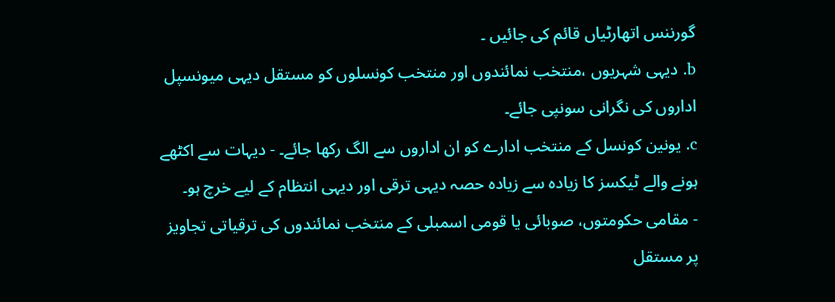گورننس اتھارٹیاں قائم کی جائیں ۔
b. دیہی شہریوں ،منتخب نمائندوں اور منتخب کونسلوں کو مستقل دیہی میونسپل اداروں کی نگرانی سونپی جائے۔
c. یونین کونسل کے منتخب ادارے کو ان اداروں سے الگ رکھا جائے۔ - دیہات سے اکٹھے ہونے والے ٹیکسز کا زیادہ سے زیادہ حصہ دیہی ترقی اور دیہی انتظام کے لیے خرچ ہو۔
- مقامی حکومتوں، صوبائی یا قومی اسمبلی کے منتخب نمائندوں کی ترقیاتی تجاویز پر مستقل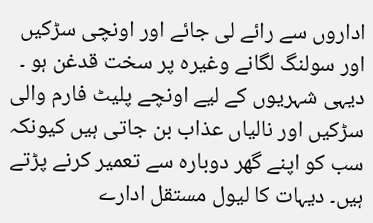اداروں سے رائے لی جائے اور اونچی سڑکیں اور سولنگ لگانے وغیرہ پر سخت قدغن ہو ۔ دیہی شہریوں کے لیے اونچے پلیٹ فارم والی سڑکیں اور نالیاں عذاب بن جاتی ہیں کیونکہ سب کو اپنے گھر دوبارہ سے تعمیر کرنے پڑتے ہیں۔ دیہات کا لیول مستقل ادارے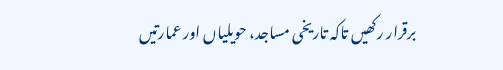برقرار رکھیں تاکہ تاریخی مساجد، حویلیاں اور عمارتیں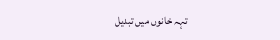تہہ خانوں میں تبدیل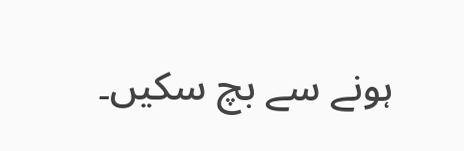ہونے سے بچ سکیں۔